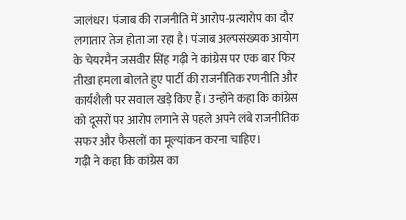जालंधर। पंजाब की राजनीति में आरोप-प्रत्यारोप का दौर लगातार तेज होता जा रहा है। पंजाब अल्पसंख्यक आयोग के चेयरमैन जसवीर सिंह गढ़ी ने कांग्रेस पर एक बार फिर तीखा हमला बोलते हुए पार्टी की राजनीतिक रणनीति और कार्यशैली पर सवाल खड़े किए हैं। उन्होंने कहा कि कांग्रेस को दूसरों पर आरोप लगाने से पहले अपने लंबे राजनीतिक सफर और फैसलों का मूल्यांकन करना चाहिए।
गढ़ी ने कहा कि कांग्रेस का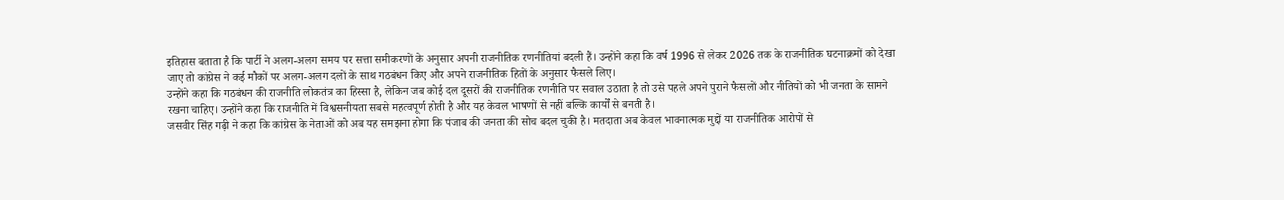इतिहास बताता है कि पार्टी ने अलग-अलग समय पर सत्ता समीकरणों के अनुसार अपनी राजनीतिक रणनीतियां बदली हैं। उन्होंने कहा कि वर्ष 1996 से लेकर 2026 तक के राजनीतिक घटनाक्रमों को देखा जाए तो कांग्रेस ने कई मौकों पर अलग-अलग दलों के साथ गठबंधन किए और अपने राजनीतिक हितों के अनुसार फैसले लिए।
उन्होंने कहा कि गठबंधन की राजनीति लोकतंत्र का हिस्सा है, लेकिन जब कोई दल दूसरों की राजनीतिक रणनीति पर सवाल उठाता है तो उसे पहले अपने पुराने फैसलों और नीतियों को भी जनता के सामने रखना चाहिए। उन्होंने कहा कि राजनीति में विश्वसनीयता सबसे महत्वपूर्ण होती है और यह केवल भाषणों से नहीं बल्कि कार्यों से बनती है।
जसवीर सिंह गढ़ी ने कहा कि कांग्रेस के नेताओं को अब यह समझना होगा कि पंजाब की जनता की सोच बदल चुकी है। मतदाता अब केवल भावनात्मक मुद्दों या राजनीतिक आरोपों से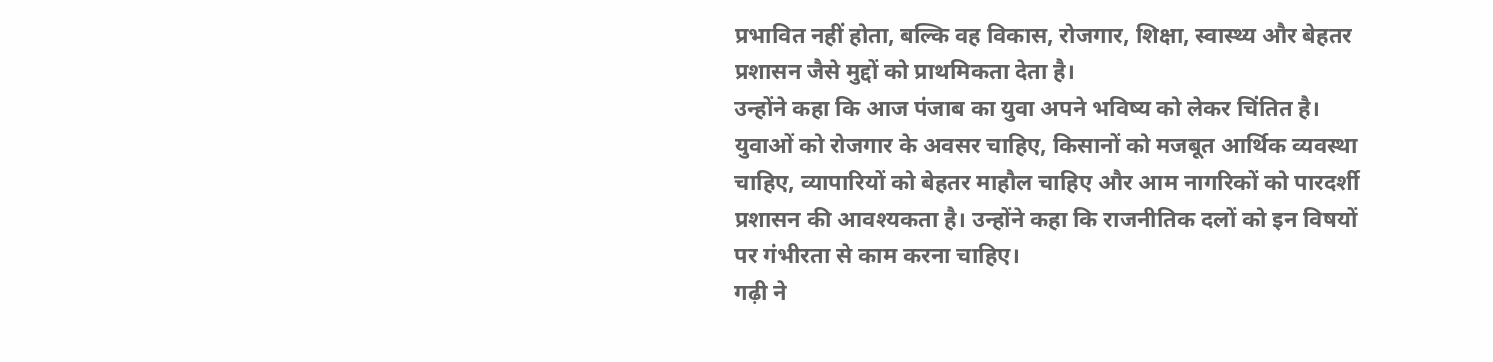प्रभावित नहीं होता, बल्कि वह विकास, रोजगार, शिक्षा, स्वास्थ्य और बेहतर प्रशासन जैसे मुद्दों को प्राथमिकता देता है।
उन्होंने कहा कि आज पंजाब का युवा अपने भविष्य को लेकर चिंतित है। युवाओं को रोजगार के अवसर चाहिए, किसानों को मजबूत आर्थिक व्यवस्था चाहिए, व्यापारियों को बेहतर माहौल चाहिए और आम नागरिकों को पारदर्शी प्रशासन की आवश्यकता है। उन्होंने कहा कि राजनीतिक दलों को इन विषयों पर गंभीरता से काम करना चाहिए।
गढ़ी ने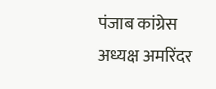पंजाब कांग्रेस अध्यक्ष अमरिंदर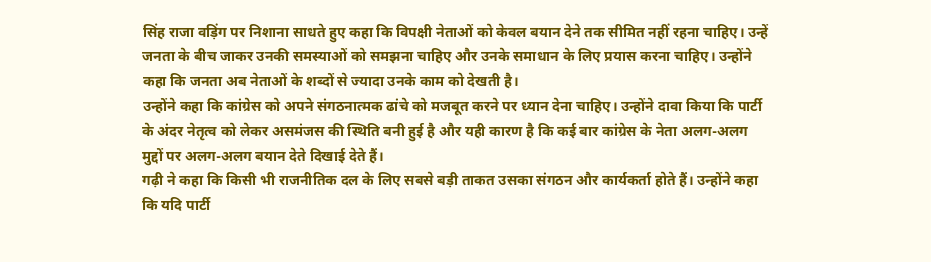सिंह राजा वड़िंग पर निशाना साधते हुए कहा कि विपक्षी नेताओं को केवल बयान देने तक सीमित नहीं रहना चाहिए। उन्हें जनता के बीच जाकर उनकी समस्याओं को समझना चाहिए और उनके समाधान के लिए प्रयास करना चाहिए। उन्होंने कहा कि जनता अब नेताओं के शब्दों से ज्यादा उनके काम को देखती है।
उन्होंने कहा कि कांग्रेस को अपने संगठनात्मक ढांचे को मजबूत करने पर ध्यान देना चाहिए। उन्होंने दावा किया कि पार्टी के अंदर नेतृत्व को लेकर असमंजस की स्थिति बनी हुई है और यही कारण है कि कई बार कांग्रेस के नेता अलग-अलग मुद्दों पर अलग-अलग बयान देते दिखाई देते हैं।
गढ़ी ने कहा कि किसी भी राजनीतिक दल के लिए सबसे बड़ी ताकत उसका संगठन और कार्यकर्ता होते हैं। उन्होंने कहा कि यदि पार्टी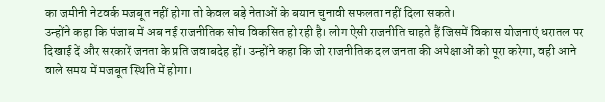का जमीनी नेटवर्क मजबूत नहीं होगा तो केवल बड़े नेताओं के बयान चुनावी सफलता नहीं दिला सकते।
उन्होंने कहा कि पंजाब में अब नई राजनीतिक सोच विकसित हो रही है। लोग ऐसी राजनीति चाहते हैं जिसमें विकास योजनाएं धरातल पर दिखाई दें और सरकारें जनता के प्रति जवाबदेह हों। उन्होंने कहा कि जो राजनीतिक दल जनता की अपेक्षाओं को पूरा करेगा, वही आने वाले समय में मजबूत स्थिति में होगा।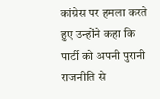कांग्रेस पर हमला करते हुए उन्होंने कहा कि पार्टी को अपनी पुरानी राजनीति से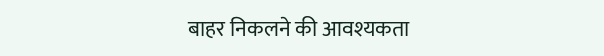बाहर निकलने की आवश्यकता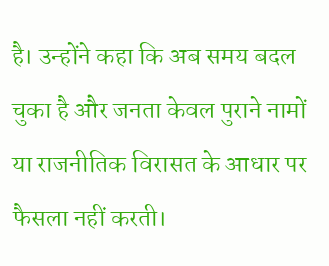है। उन्होंने कहा कि अब समय बदल चुका है और जनता केवल पुराने नामों या राजनीतिक विरासत के आधार पर फैसला नहीं करती।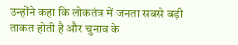उन्होंने कहा कि लोकतंत्र में जनता सबसे बड़ी ताकत होती है और चुनाव के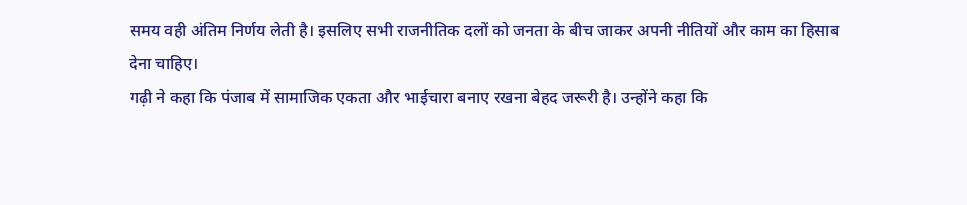समय वही अंतिम निर्णय लेती है। इसलिए सभी राजनीतिक दलों को जनता के बीच जाकर अपनी नीतियों और काम का हिसाब देना चाहिए।
गढ़ी ने कहा कि पंजाब में सामाजिक एकता और भाईचारा बनाए रखना बेहद जरूरी है। उन्होंने कहा कि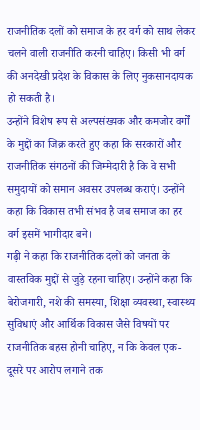राजनीतिक दलों को समाज के हर वर्ग को साथ लेकर चलने वाली राजनीति करनी चाहिए। किसी भी वर्ग की अनदेखी प्रदेश के विकास के लिए नुकसानदायक हो सकती है।
उन्होंने विशेष रूप से अल्पसंख्यक और कमजोर वर्गों के मुद्दों का जिक्र करते हुए कहा कि सरकारों और राजनीतिक संगठनों की जिम्मेदारी है कि वे सभी समुदायों को समान अवसर उपलब्ध कराएं। उन्होंने कहा कि विकास तभी संभव है जब समाज का हर वर्ग इसमें भागीदार बने।
गढ़ी ने कहा कि राजनीतिक दलों को जनता के वास्तविक मुद्दों से जुड़े रहना चाहिए। उन्होंने कहा कि बेरोजगारी, नशे की समस्या, शिक्षा व्यवस्था, स्वास्थ्य सुविधाएं और आर्थिक विकास जैसे विषयों पर राजनीतिक बहस होनी चाहिए, न कि केवल एक-दूसरे पर आरोप लगाने तक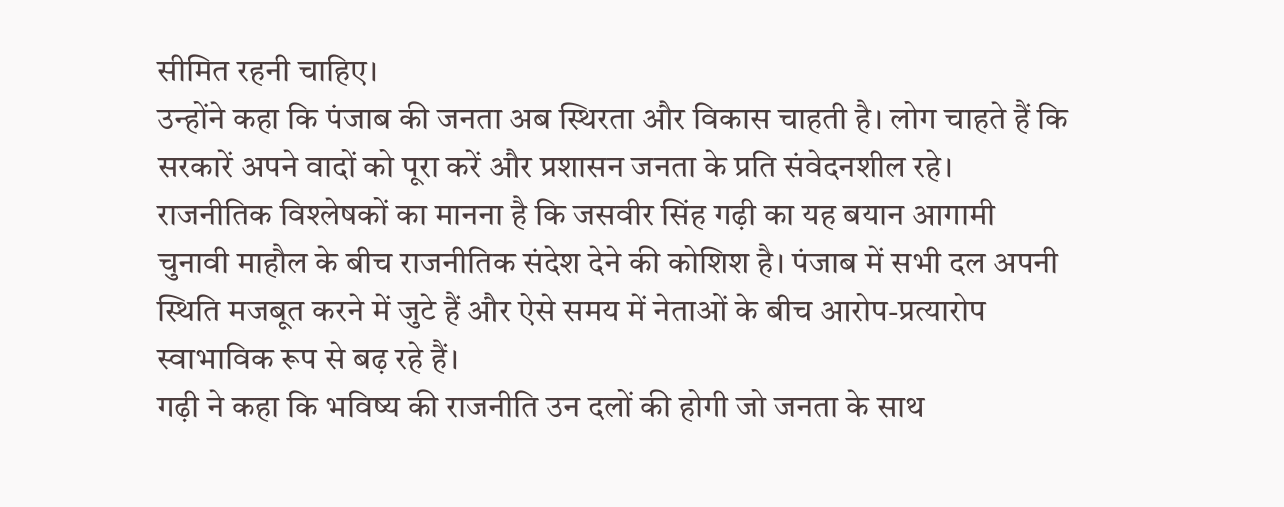सीमित रहनी चाहिए।
उन्होंने कहा कि पंजाब की जनता अब स्थिरता और विकास चाहती है। लोग चाहते हैं कि सरकारें अपने वादों को पूरा करें और प्रशासन जनता के प्रति संवेदनशील रहे।
राजनीतिक विश्लेषकों का मानना है कि जसवीर सिंह गढ़ी का यह बयान आगामी चुनावी माहौल के बीच राजनीतिक संदेश देने की कोशिश है। पंजाब में सभी दल अपनी स्थिति मजबूत करने में जुटे हैं और ऐसे समय में नेताओं के बीच आरोप-प्रत्यारोप स्वाभाविक रूप से बढ़ रहे हैं।
गढ़ी ने कहा कि भविष्य की राजनीति उन दलों की होगी जो जनता के साथ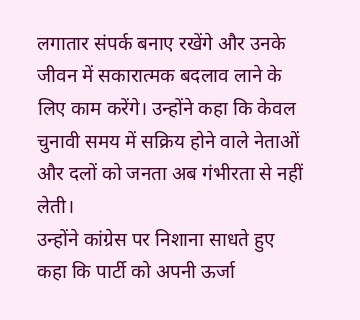लगातार संपर्क बनाए रखेंगे और उनके जीवन में सकारात्मक बदलाव लाने के लिए काम करेंगे। उन्होंने कहा कि केवल चुनावी समय में सक्रिय होने वाले नेताओं और दलों को जनता अब गंभीरता से नहीं लेती।
उन्होंने कांग्रेस पर निशाना साधते हुए कहा कि पार्टी को अपनी ऊर्जा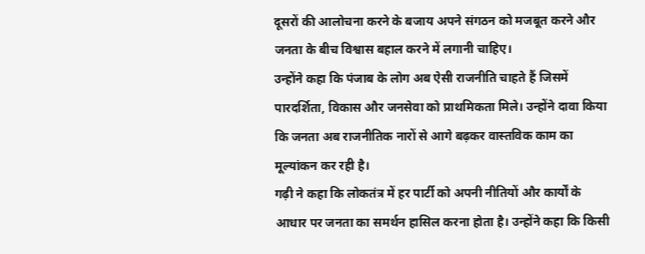दूसरों की आलोचना करने के बजाय अपने संगठन को मजबूत करने और जनता के बीच विश्वास बहाल करने में लगानी चाहिए।
उन्होंने कहा कि पंजाब के लोग अब ऐसी राजनीति चाहते हैं जिसमें पारदर्शिता, विकास और जनसेवा को प्राथमिकता मिले। उन्होंने दावा किया कि जनता अब राजनीतिक नारों से आगे बढ़कर वास्तविक काम का मूल्यांकन कर रही है।
गढ़ी ने कहा कि लोकतंत्र में हर पार्टी को अपनी नीतियों और कार्यों के आधार पर जनता का समर्थन हासिल करना होता है। उन्होंने कहा कि किसी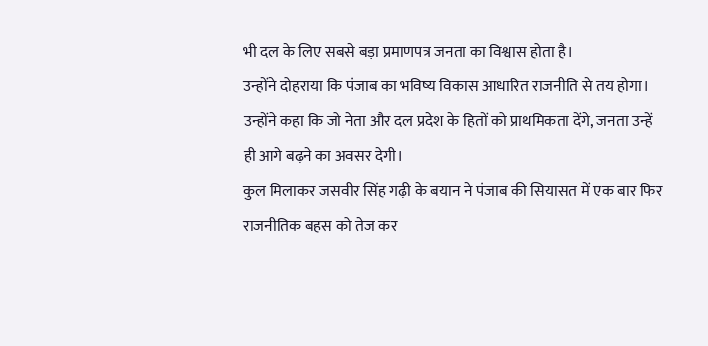भी दल के लिए सबसे बड़ा प्रमाणपत्र जनता का विश्वास होता है।
उन्होंने दोहराया कि पंजाब का भविष्य विकास आधारित राजनीति से तय होगा। उन्होंने कहा कि जो नेता और दल प्रदेश के हितों को प्राथमिकता देंगे, जनता उन्हें ही आगे बढ़ने का अवसर देगी।
कुल मिलाकर जसवीर सिंह गढ़ी के बयान ने पंजाब की सियासत में एक बार फिर राजनीतिक बहस को तेज कर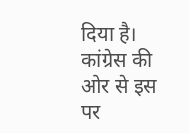दिया है। कांग्रेस की ओर से इस पर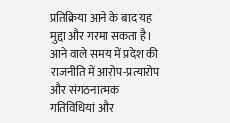प्रतिक्रिया आने के बाद यह मुद्दा और गरमा सकता है। आने वाले समय में प्रदेश की राजनीति में आरोप-प्रत्यारोप और संगठनात्मक गतिविधियां और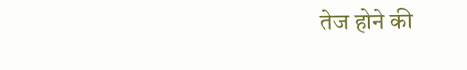तेज होने की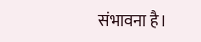संभावना है।